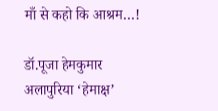माँ से कहो कि आश्रम…!

डॉ.पूजा हेमकुमार अलापुरिया ‘हेमाक्ष’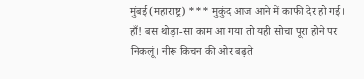मुंबई(महाराष्ट्र) *** मुकुंद आज आने में काफी देर हो गई। हाँ! बस थोड़ा-सा काम आ गया तो यही सोचा पूरा होने पर निकलूं। नीरू किचन की ओर बढ़ते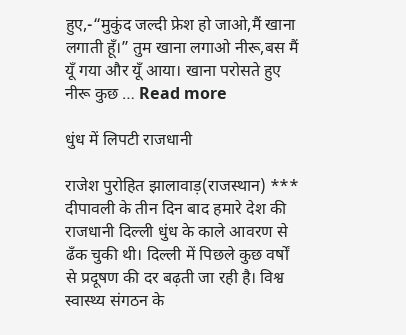हुए,-“मुकुंद जल्दी फ्रेश हो जाओ,मैं खाना लगाती हूँ।” तुम खाना लगाओ नीरू,बस मैं यूँ गया और यूँ आया। खाना परोसते हुए नीरू कुछ … Read more

धुंध में लिपटी राजधानी

राजेश पुरोहित झालावाड़(राजस्थान) *** दीपावली के तीन दिन बाद हमारे देश की राजधानी दिल्ली धुंध के काले आवरण से ढँक चुकी थी। दिल्ली में पिछले कुछ वर्षों से प्रदूषण की दर बढ़ती जा रही है। विश्व स्वास्थ्य संगठन के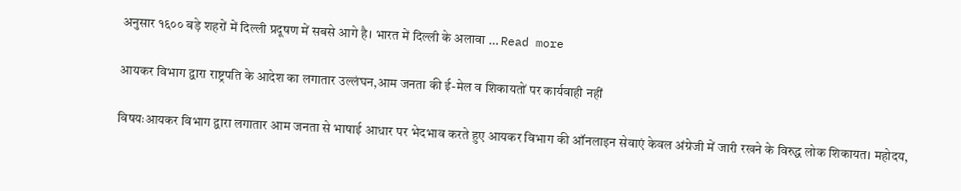अनुसार १६०० बड़े शहरों में दिल्ली प्रदूषण में सबसे आगे है। भारत में दिल्ली के अलावा … Read more

आयकर विभाग द्वारा राष्ट्रपति के आदेश का लगातार उल्लंघन,आम जनता की ई-मेल व शिकायतों पर कार्यवाही नहीं

विषयःआयकर विभाग द्वारा लगातार आम जनता से भाषाई आधार पर भेदभाव करते हुए आयकर विभाग की ऑनलाइन सेवाएं केवल अंग्रेजी में जारी रखने के विरुद्ध लोक शिकायत। महोदय,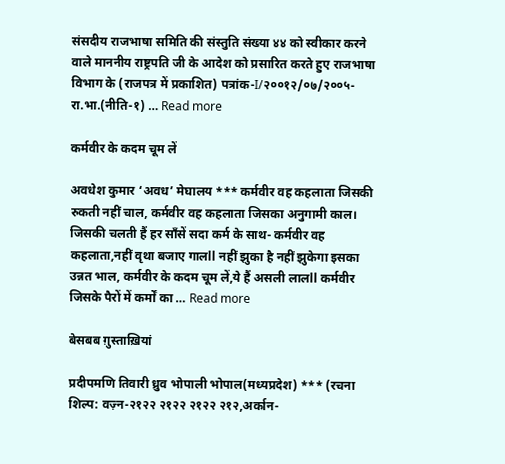संसदीय राजभाषा समिति की संस्तुति संख्या ४४ को स्वीकार करने वाले माननीय राष्ट्रपति जी के आदेश को प्रसारित करते हुए राजभाषा विभाग के (राजपत्र में प्रकाशित) पत्रांक-I/२००१२/०७/२००५-रा.भा.(नीति-१) … Read more

कर्मवीर के कदम चूम लें

अवधेश कुमार ‘अवध’ मेघालय *** कर्मवीर वह कहलाता जिसकी रुकती नहीं चाल, कर्मवीर वह कहलाता जिसका अनुगामी काल। जिसकी चलती हैं हर साँसें सदा कर्म के साथ- कर्मवीर वह कहलाता,नहीं वृथा बजाए गालll नहीं झुका है नहीं झुकेगा इसका उन्नत भाल, कर्मवीर के कदम चूम लें,ये हैं असली लालll कर्मवीर जिसके पैरों में कर्मों का … Read more

बेसबब ग़ुस्ताख़ियां

प्रदीपमणि तिवारी ध्रुव भोपाली भोपाल(मध्यप्रदेश) *** (रचना शिल्प: वज़्न-२१२२ २१२२ २१२२ २१२,अर्कान-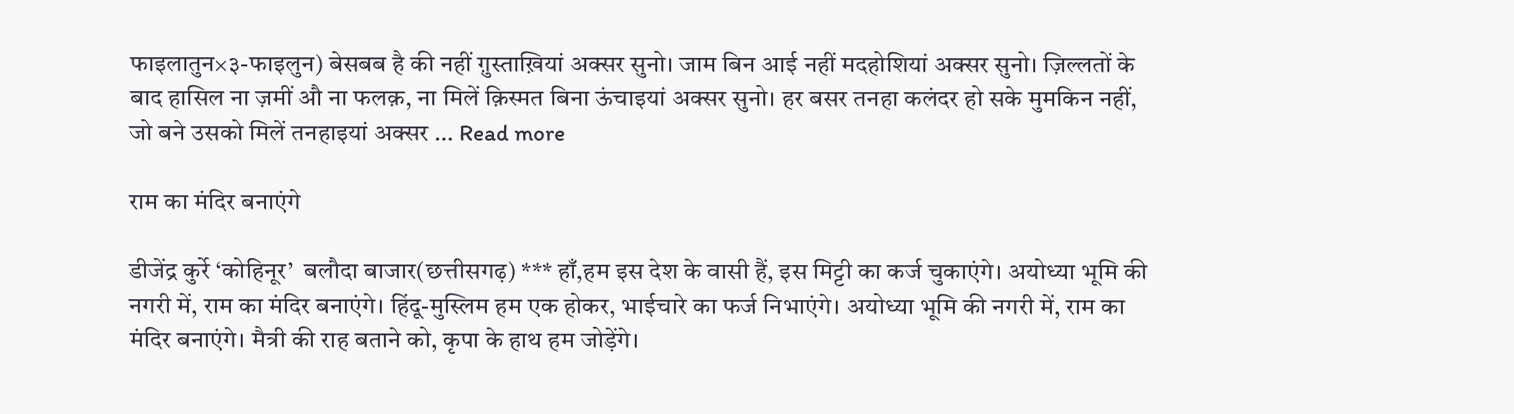फाइलातुन×३-फाइलुन) बेसबब है की नहीं ग़ुस्ताख़ियां अक्सर सुनो। जाम बिन आई नहीं मदहोशियां अक्सर सुनो। ज़िल्लतों के बाद हासिल ना ज़मीं औ ना फलक़, ना मिलें क़िस्मत बिना ऊंचाइयां अक्सर सुनो। हर बसर तनहा कलंदर हो सके मुमकिन नहीं, जो बने उसको मिलें तनहाइयां अक्सर … Read more

राम का मंदिर बनाएंगे

डीजेंद्र कुर्रे ‘कोहिनूर’  बलौदा बाजार(छत्तीसगढ़) *** हाँ,हम इस देश के वासी हैं, इस मिट्टी का कर्ज चुकाएंगे। अयोध्या भूमि की नगरी में, राम का मंदिर बनाएंगे। हिंदू-मुस्लिम हम एक होकर, भाईचारे का फर्ज निभाएंगे। अयोध्या भूमि की नगरी में, राम का मंदिर बनाएंगे। मैत्री की राह बताने को, कृपा के हाथ हम जोड़ेंगे।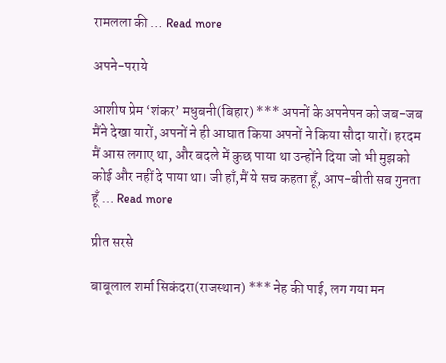रामलला की … Read more

अपने-पराये

आशीष प्रेम ‘शंकर’ मधुबनी(बिहार) *** अपनों के अपनेपन को जब-जब मैंने देखा यारों, अपनों ने ही आघात किया अपनों ने किया सौदा यारों। हरदम मैं आस लगाए था, और बदले में कुछ पाया था उन्होंने दिया जो भी मुझको कोई और नहीं दे पाया था। जी हाँ,मैं ये सच कहता हूँ, आप-बीती सब गुनता हूँ … Read more

प्रीत सरसे

बाबूलाल शर्मा सिकंदरा(राजस्थान) *** नेह की पाई, लग गया मन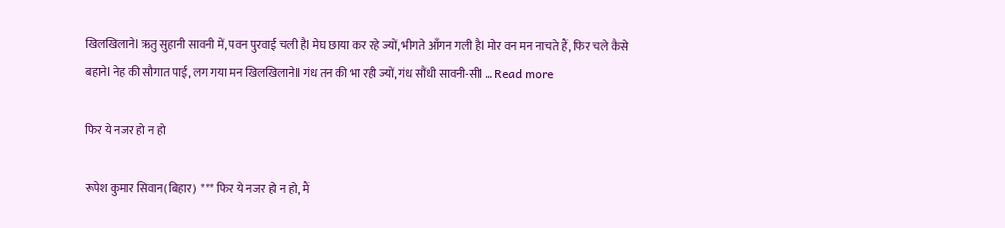खिलखिलानेl ऋतु सुहानी सावनी में, पवन पुरवाई चली है‌l मेघ छाया कर रहे ज्यों, भीगते आँगन गली हैl मोर वन मन नाचते हैं, फिर चले कैसे बहानेl नेह की सौगात पाई, लग गया मन खिलखिलानेll गंध तन की भा रही ज्यों, गंध सौंधी सावनी-सीl … Read more

फिर ये नजर हो न हो

रूपेश कुमार सिवान(बिहार)  *** फिर ये नजर हो न हो, मैं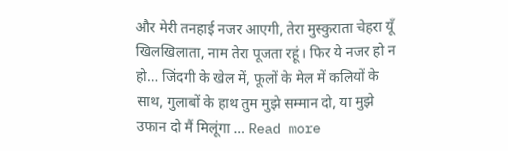और मेरी तनहाई नजर आएगी, तेरा मुस्कुराता चेहरा यूँ खिलखिलाता, नाम तेरा पूजता रहूं। फिर ये नजर हो न हो… जिंदगी के खेल में, फूलों के मेल में कलियों के साथ, गुलाबों के हाथ तुम मुझे सम्मान दो, या मुझे उफान दो मैं मिलूंगा … Read more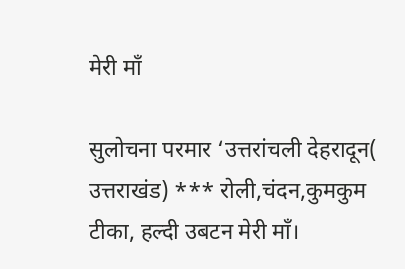मेरी माँ

सुलोचना परमार ‘उत्तरांचली देहरादून( उत्तराखंड) *** रोली,चंदन,कुमकुम टीका, हल्दी उबटन मेरी माँ।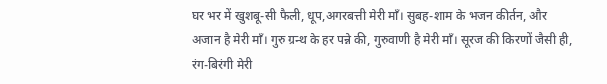घर भर में खुशबू-सी फैली, धूप,अगरबत्ती मेरी माँ। सुबह-शाम के भजन कीर्तन, और अजान है मेरी माँ। गुरु ग्रन्थ के हर पन्ने की, गुरुवाणी है मेरी माँ। सूरज की किरणों जैसी ही, रंग-बिरंगी मेरी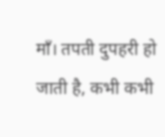माँ। तपती दुपहरी हो जाती है, कभी कभी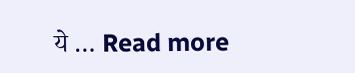ये … Read more